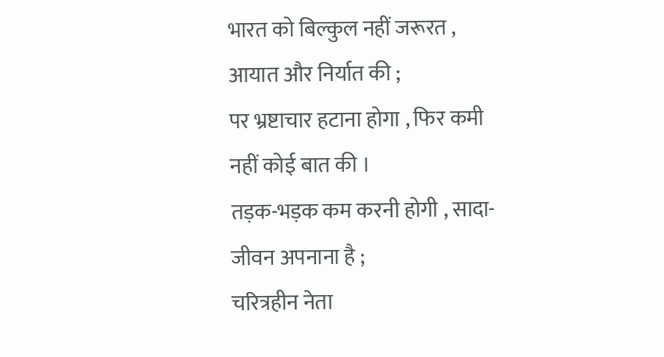भारत को बिल्कुल नहीं जरूरत , आयात और निर्यात की ;
पर भ्रष्टाचार हटाना होगा , फिर कमी नहीं कोई बात की ।
तड़क-भड़क कम करनी होगी , सादा-जीवन अपनाना है ;
चरित्रहीन नेता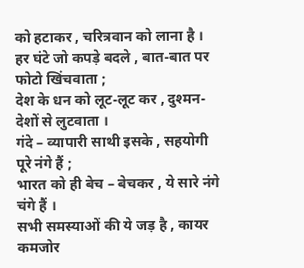को हटाकर , चरित्रवान को लाना है ।
हर घंटे जो कपड़े बदले , बात-बात पर फोटो खिंचवाता ;
देश के धन को लूट-लूट कर , दुश्मन-देशों से लुटवाता ।
गंदे – व्यापारी साथी इसके , सहयोगी पूरे नंगे हैं ;
भारत को ही बेच – बेचकर , ये सारे नंगे चंगे हैं ।
सभी समस्याओं की ये जड़ है , कायर कमजोर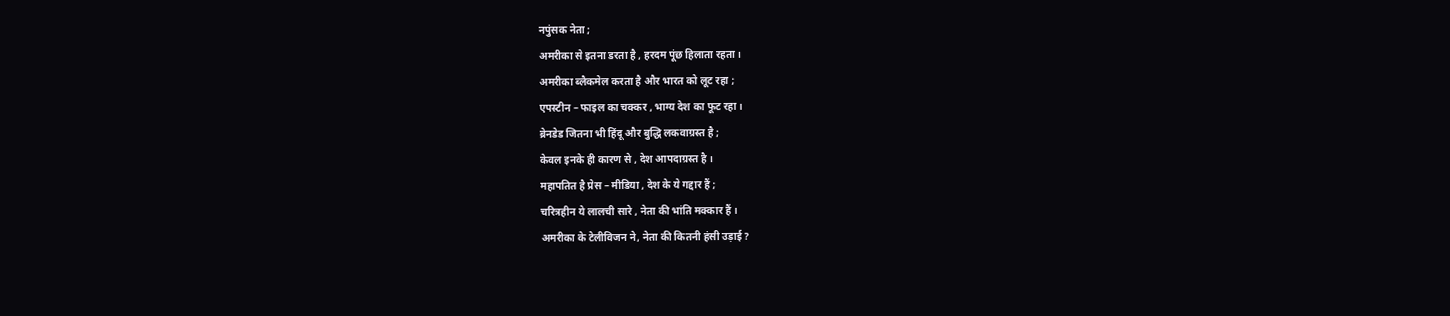नपुंसक नेता ;
अमरीका से इतना डरता है , हरदम पूंछ हिलाता रहता ।
अमरीका ब्लैकमेल करता है और भारत को लूट रहा ;
एपस्टीन – फाइल का चक्कर , भाग्य देश का फूट रहा ।
ब्रेनडेड जितना भी हिंदू और बुद्धि लकवाग्रस्त है ;
केवल इनके ही कारण से , देश आपदाग्रस्त है ।
महापतित है प्रेस – मीडिया , देश के ये गद्दार हैं ;
चरित्रहीन ये लालची सारे , नेता की भांति मक्कार हैं ।
अमरीका के टेलीविजन ने, नेता की कितनी हंसी उड़ाई ?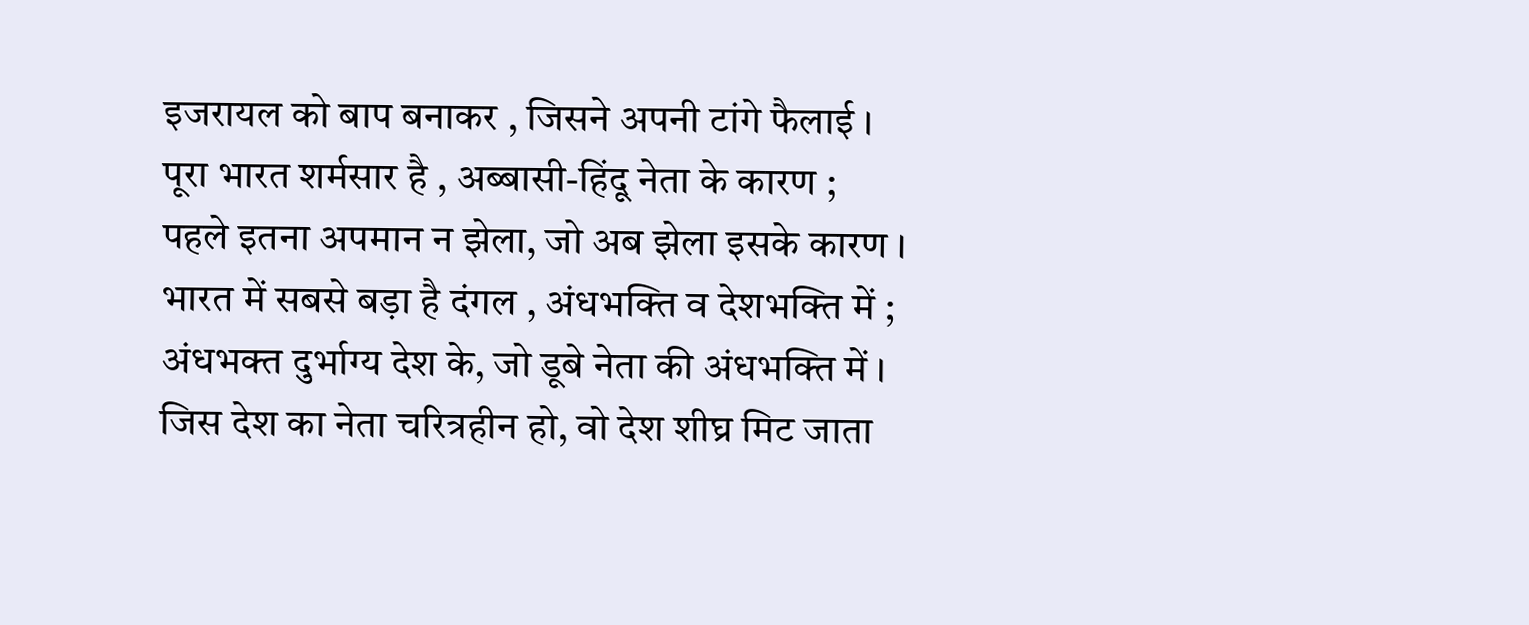इजरायल को बाप बनाकर , जिसने अपनी टांगे फैलाई ।
पूरा भारत शर्मसार है , अब्बासी-हिंदू नेता के कारण ;
पहले इतना अपमान न झेला, जो अब झेला इसके कारण ।
भारत में सबसे बड़ा है दंगल , अंधभक्ति व देशभक्ति में ;
अंधभक्त दुर्भाग्य देश के, जो डूबे नेता की अंधभक्ति में ।
जिस देश का नेता चरित्रहीन हो, वो देश शीघ्र मिट जाता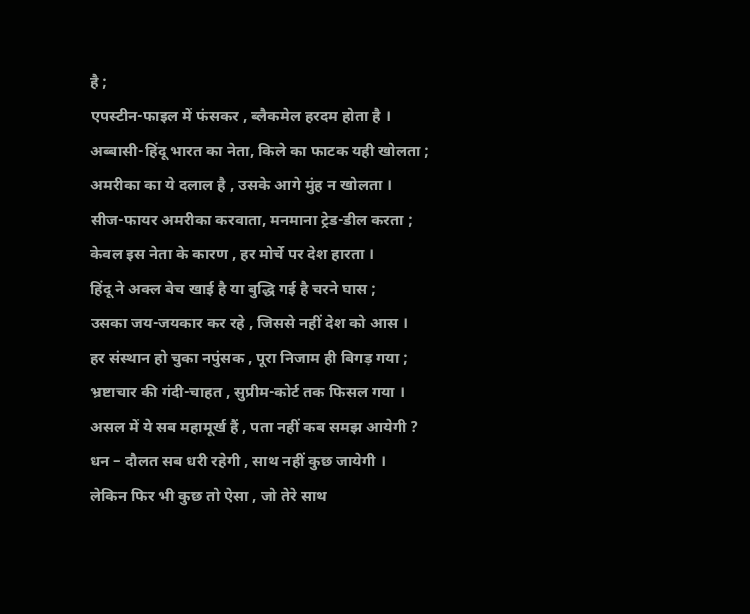है ;
एपस्टीन-फाइल में फंसकर , ब्लैकमेल हरदम होता है ।
अब्बासी-हिंदू भारत का नेता, किले का फाटक यही खोलता ;
अमरीका का ये दलाल है , उसके आगे मुंह न खोलता ।
सीज-फायर अमरीका करवाता, मनमाना ट्रेड-डील करता ;
केवल इस नेता के कारण , हर मोर्चे पर देश हारता ।
हिंदू ने अक्ल बेच खाई है या बुद्धि गई है चरने घास ;
उसका जय-जयकार कर रहे , जिससे नहीं देश को आस ।
हर संस्थान हो चुका नपुंसक , पूरा निजाम ही बिगड़ गया ;
भ्रष्टाचार की गंदी-चाहत , सुप्रीम-कोर्ट तक फिसल गया ।
असल में ये सब महामूर्ख हैं , पता नहीं कब समझ आयेगी ?
धन – दौलत सब धरी रहेगी , साथ नहीं कुछ जायेगी ।
लेकिन फिर भी कुछ तो ऐसा , जो तेरे साथ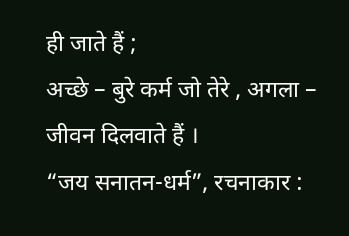ही जाते हैं ;
अच्छे – बुरे कर्म जो तेरे , अगला – जीवन दिलवाते हैं ।
“जय सनातन-धर्म”, रचनाकार :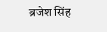ब्रजेश सिंह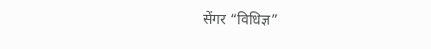सेंगर “विधिज्ञ”